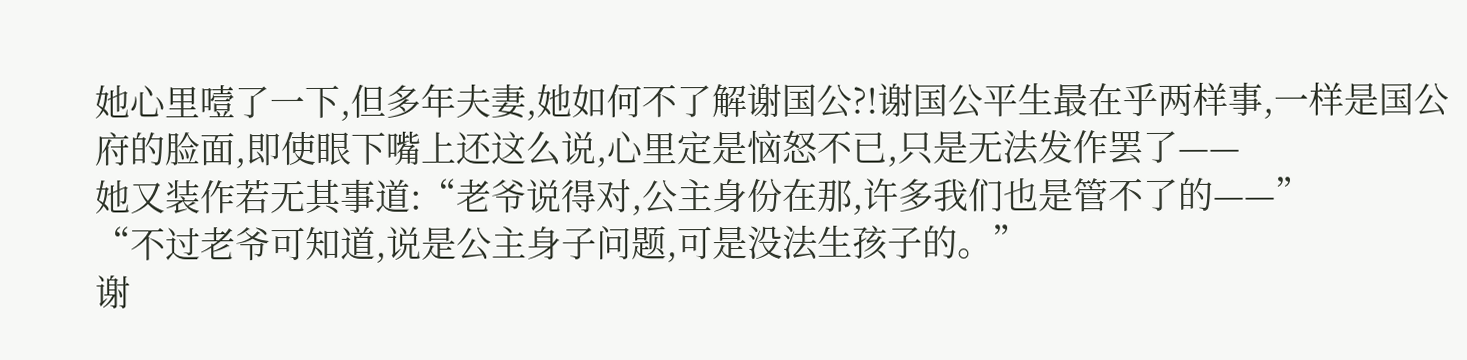她心里噎了一下,但多年夫妻,她如何不了解谢国公?!谢国公平生最在乎两样事,一样是国公府的脸面,即使眼下嘴上还这么说,心里定是恼怒不已,只是无法发作罢了——
她又装作若无其事道:“老爷说得对,公主身份在那,许多我们也是管不了的——”
“不过老爷可知道,说是公主身子问题,可是没法生孩子的。”
谢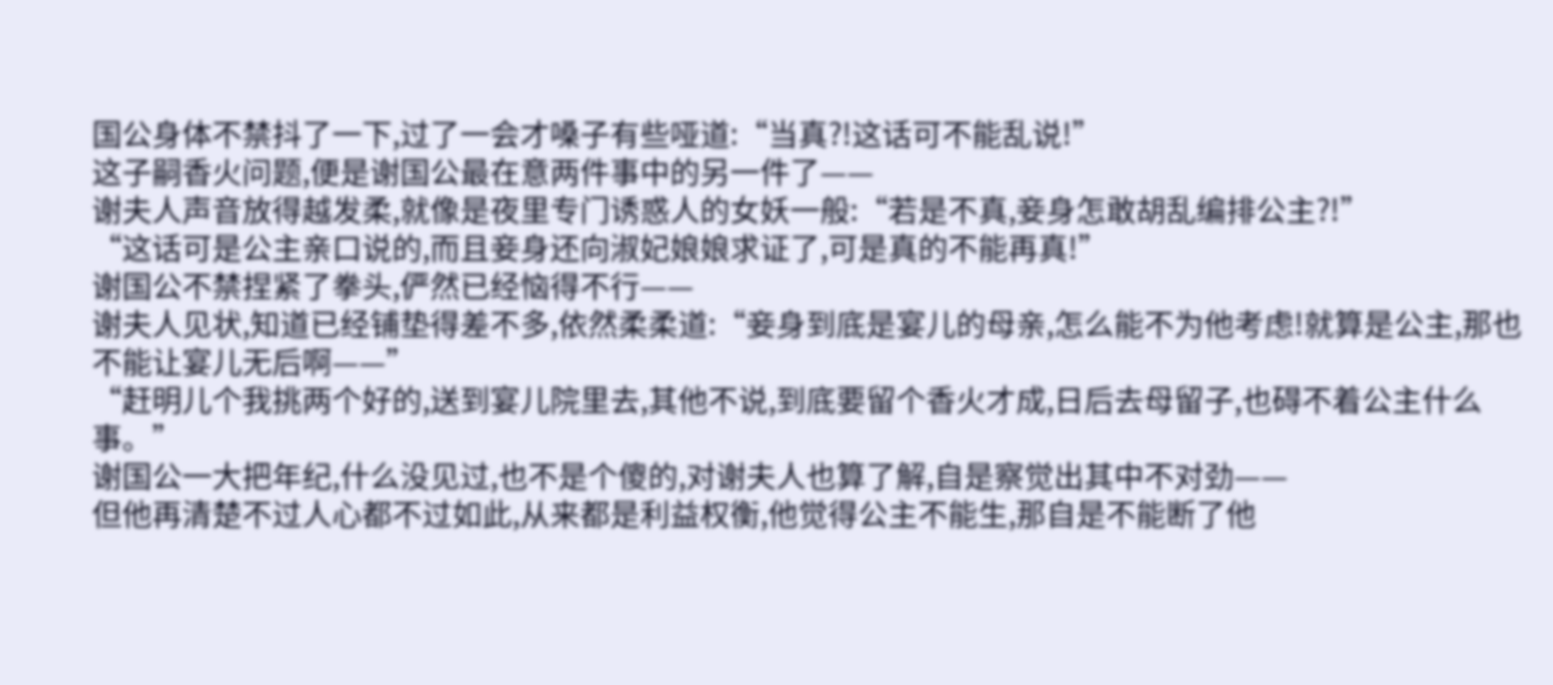国公身体不禁抖了一下,过了一会才嗓子有些哑道:“当真?!这话可不能乱说!”
这子嗣香火问题,便是谢国公最在意两件事中的另一件了——
谢夫人声音放得越发柔,就像是夜里专门诱惑人的女妖一般:“若是不真,妾身怎敢胡乱编排公主?!”
“这话可是公主亲口说的,而且妾身还向淑妃娘娘求证了,可是真的不能再真!”
谢国公不禁捏紧了拳头,俨然已经恼得不行——
谢夫人见状,知道已经铺垫得差不多,依然柔柔道:“妾身到底是宴儿的母亲,怎么能不为他考虑!就算是公主,那也不能让宴儿无后啊——”
“赶明儿个我挑两个好的,送到宴儿院里去,其他不说,到底要留个香火才成,日后去母留子,也碍不着公主什么事。”
谢国公一大把年纪,什么没见过,也不是个傻的,对谢夫人也算了解,自是察觉出其中不对劲——
但他再清楚不过人心都不过如此,从来都是利益权衡,他觉得公主不能生,那自是不能断了他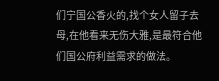们宁国公香火的,找个女人留子去母,在他看来无伤大雅,是最符合他们国公府利益需求的做法。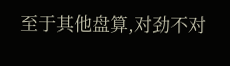至于其他盘算,对劲不对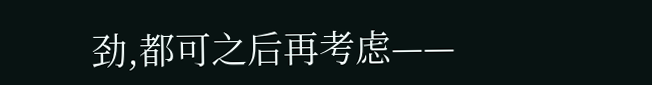劲,都可之后再考虑——